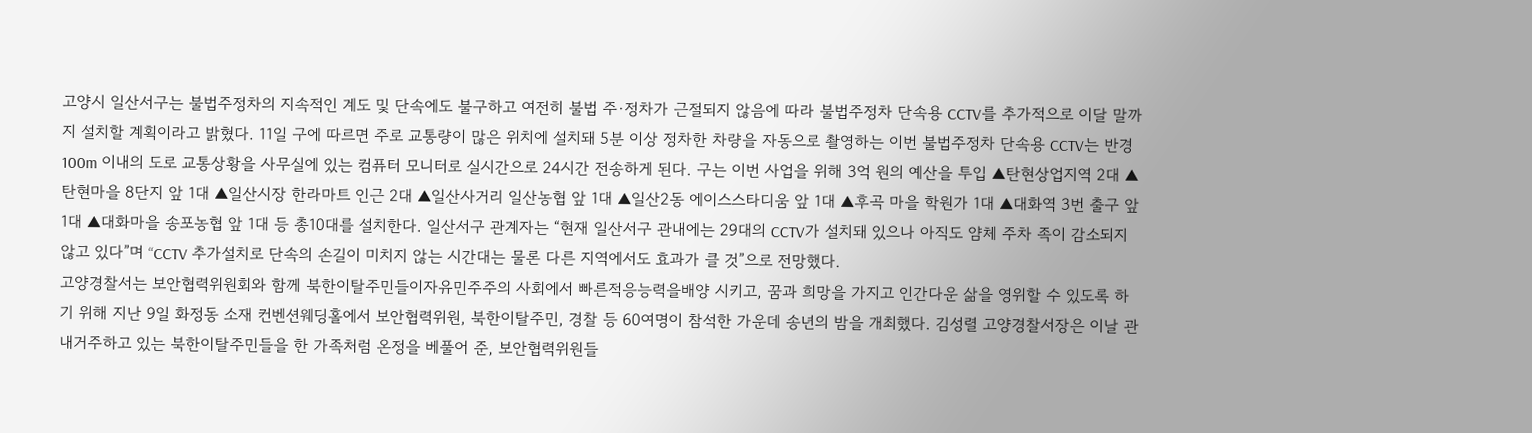고양시 일산서구는 불법주정차의 지속적인 계도 및 단속에도 불구하고 여전히 불법 주·정차가 근절되지 않음에 따라 불법주정차 단속용 CCTV를 추가적으로 이달 말까지 설치할 계획이라고 밝혔다. 11일 구에 따르면 주로 교통량이 많은 위치에 설치돼 5분 이상 정차한 차량을 자동으로 촬영하는 이번 불법주정차 단속용 CCTV는 반경 100m 이내의 도로 교통상황을 사무실에 있는 컴퓨터 모니터로 실시간으로 24시간 전송하게 된다. 구는 이번 사업을 위해 3억 원의 예산을 투입 ▲탄현상업지역 2대 ▲탄현마을 8단지 앞 1대 ▲일산시장 한라마트 인근 2대 ▲일산사거리 일산농협 앞 1대 ▲일산2동 에이스스타디움 앞 1대 ▲후곡 마을 학원가 1대 ▲대화역 3번 출구 앞 1대 ▲대화마을 송포농협 앞 1대 등 총10대를 설치한다. 일산서구 관계자는 “현재 일산서구 관내에는 29대의 CCTV가 설치돼 있으나 아직도 얌체 주차 족이 감소되지 않고 있다”며 “CCTV 추가설치로 단속의 손길이 미치지 않는 시간대는 물론 다른 지역에서도 효과가 클 것”으로 전망했다.
고양경찰서는 보안협력위원회와 함께 북한이탈주민들이자유민주주의 사회에서 빠른적응능력을배양 시키고, 꿈과 희망을 가지고 인간다운 삶을 영위할 수 있도록 하기 위해 지난 9일 화정동 소재 컨벤션웨딩홀에서 보안협력위원, 북한이탈주민, 경찰 등 60여명이 참석한 가운데 송년의 밤을 개최했다. 김성렬 고양경찰서장은 이날 관내거주하고 있는 북한이탈주민들을 한 가족처럼 온정을 베풀어 준, 보안협력위원들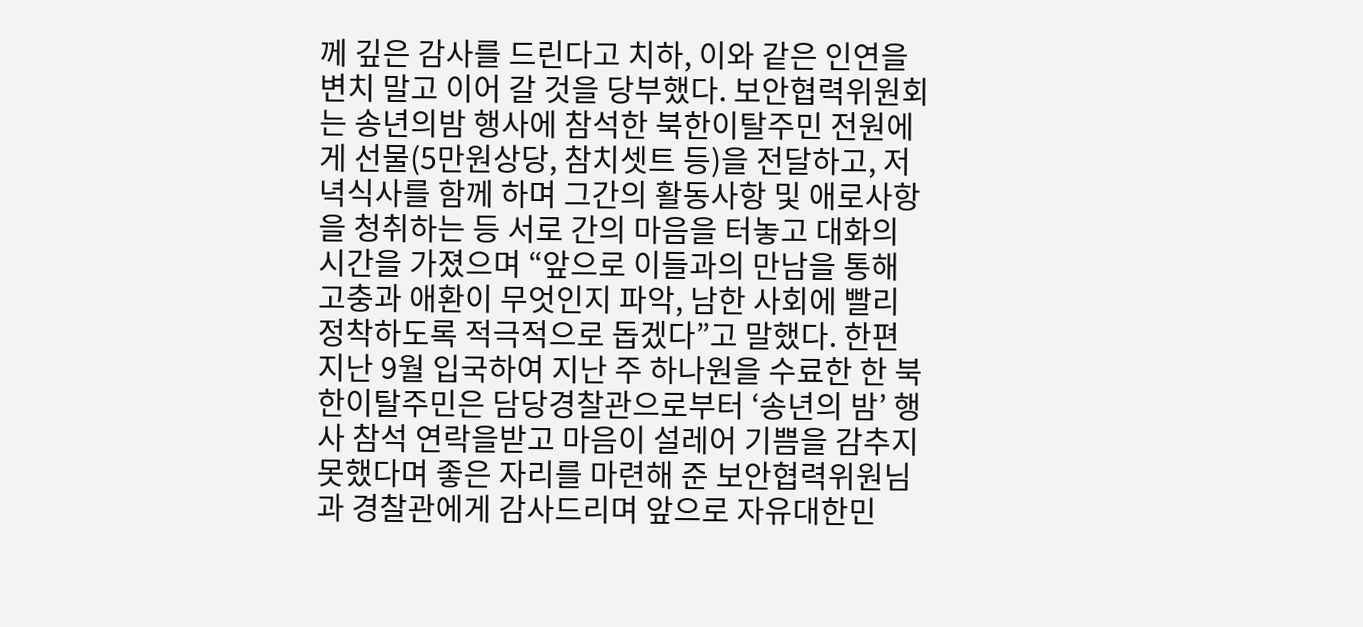께 깊은 감사를 드린다고 치하, 이와 같은 인연을 변치 말고 이어 갈 것을 당부했다. 보안협력위원회는 송년의밤 행사에 참석한 북한이탈주민 전원에게 선물(5만원상당, 참치셋트 등)을 전달하고, 저녁식사를 함께 하며 그간의 활동사항 및 애로사항을 청취하는 등 서로 간의 마음을 터놓고 대화의 시간을 가졌으며 “앞으로 이들과의 만남을 통해 고충과 애환이 무엇인지 파악, 남한 사회에 빨리 정착하도록 적극적으로 돕겠다”고 말했다. 한편 지난 9월 입국하여 지난 주 하나원을 수료한 한 북한이탈주민은 담당경찰관으로부터 ‘송년의 밤’ 행사 참석 연락을받고 마음이 설레어 기쁨을 감추지 못했다며 좋은 자리를 마련해 준 보안협력위원님과 경찰관에게 감사드리며 앞으로 자유대한민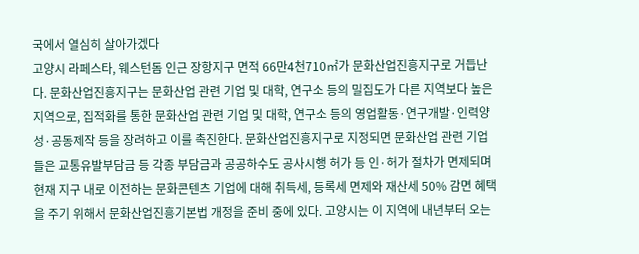국에서 열심히 살아가겠다
고양시 라페스타, 웨스턴돔 인근 장항지구 면적 66만4천710㎡가 문화산업진흥지구로 거듭난다. 문화산업진흥지구는 문화산업 관련 기업 및 대학, 연구소 등의 밀집도가 다른 지역보다 높은 지역으로, 집적화를 통한 문화산업 관련 기업 및 대학, 연구소 등의 영업활동·연구개발·인력양성·공동제작 등을 장려하고 이를 촉진한다. 문화산업진흥지구로 지정되면 문화산업 관련 기업들은 교통유발부담금 등 각종 부담금과 공공하수도 공사시행 허가 등 인·허가 절차가 면제되며 현재 지구 내로 이전하는 문화콘텐츠 기업에 대해 취득세, 등록세 면제와 재산세 50% 감면 혜택을 주기 위해서 문화산업진흥기본법 개정을 준비 중에 있다. 고양시는 이 지역에 내년부터 오는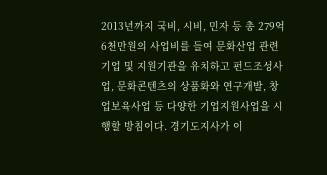2013년까지 국비, 시비, 민자 등 총 279억6천만원의 사업비를 들여 문화산업 관련기업 및 지원기관을 유치하고 펀드조성사업, 문화콘텐츠의 상품화와 연구개발, 창업보육사업 등 다양한 기업지원사업을 시행할 방침이다. 경기도지사가 이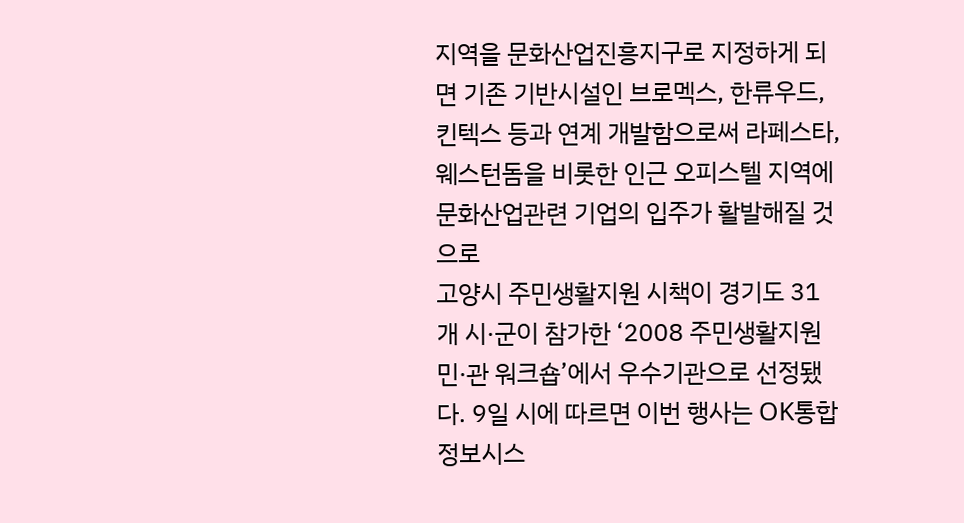지역을 문화산업진흥지구로 지정하게 되면 기존 기반시설인 브로멕스, 한류우드, 킨텍스 등과 연계 개발함으로써 라페스타, 웨스턴돔을 비롯한 인근 오피스텔 지역에 문화산업관련 기업의 입주가 활발해질 것으로
고양시 주민생활지원 시책이 경기도 31개 시·군이 참가한 ‘2008 주민생활지원 민·관 워크숍’에서 우수기관으로 선정됐다. 9일 시에 따르면 이번 행사는 OK통합정보시스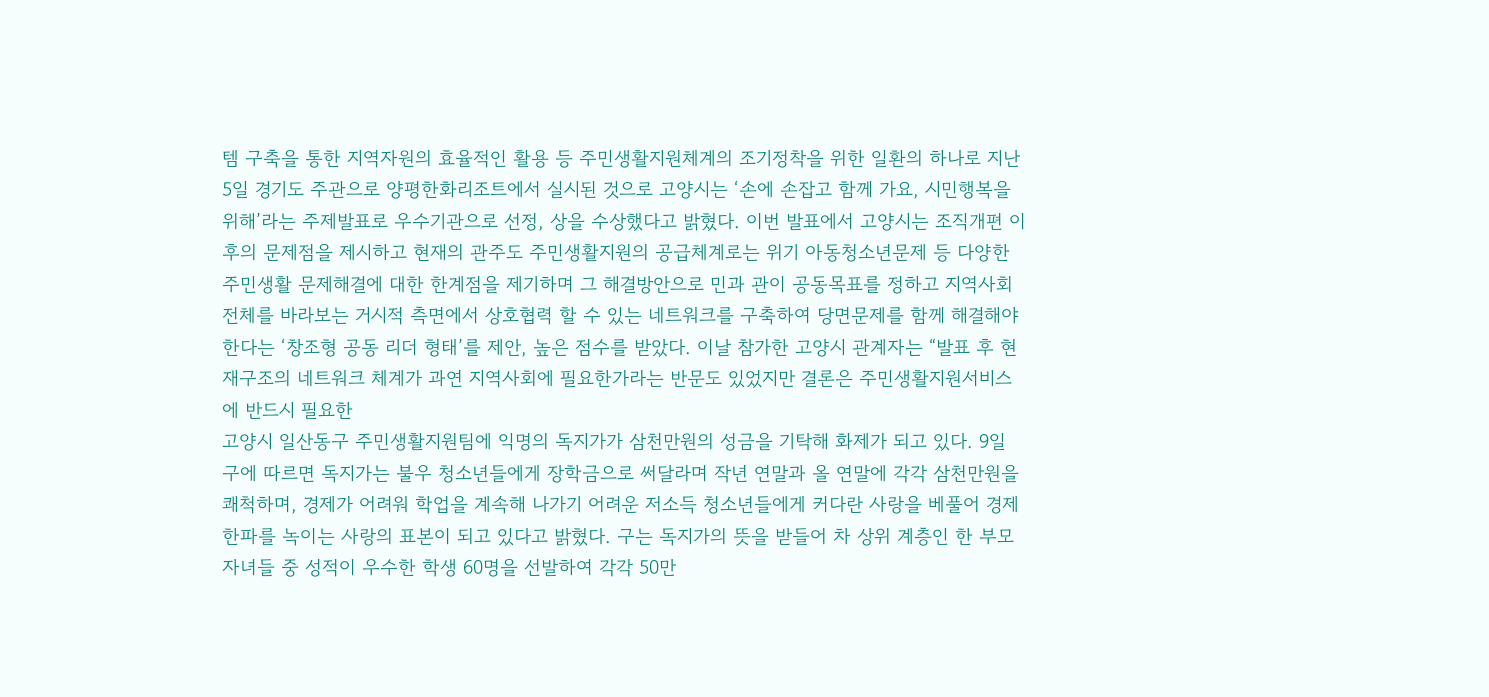템 구축을 통한 지역자원의 효율적인 활용 등 주민생활지원체계의 조기정착을 위한 일환의 하나로 지난 5일 경기도 주관으로 양평한화리조트에서 실시된 것으로 고양시는 ‘손에 손잡고 함께 가요, 시민행복을 위해’라는 주제발표로 우수기관으로 선정, 상을 수상했다고 밝혔다. 이번 발표에서 고양시는 조직개편 이후의 문제점을 제시하고 현재의 관주도 주민생활지원의 공급체계로는 위기 아동청소년문제 등 다양한 주민생활 문제해결에 대한 한계점을 제기하며 그 해결방안으로 민과 관이 공동목표를 정하고 지역사회 전체를 바라보는 거시적 측면에서 상호협력 할 수 있는 네트워크를 구축하여 당면문제를 함께 해결해야 한다는 ‘창조형 공동 리더 형태’를 제안, 높은 점수를 받았다. 이날 참가한 고양시 관계자는 “발표 후 현재구조의 네트워크 체계가 과연 지역사회에 필요한가라는 반문도 있었지만 결론은 주민생활지원서비스에 반드시 필요한
고양시 일산동구 주민생활지원팀에 익명의 독지가가 삼천만원의 성금을 기탁해 화제가 되고 있다. 9일 구에 따르면 독지가는 불우 청소년들에게 장학금으로 써달라며 작년 연말과 올 연말에 각각 삼천만원을 쾌척하며, 경제가 어려워 학업을 계속해 나가기 어려운 저소득 청소년들에게 커다란 사랑을 베풀어 경제 한파를 녹이는 사랑의 표본이 되고 있다고 밝혔다. 구는 독지가의 뜻을 받들어 차 상위 계층인 한 부모 자녀들 중 성적이 우수한 학생 60명을 선발하여 각각 50만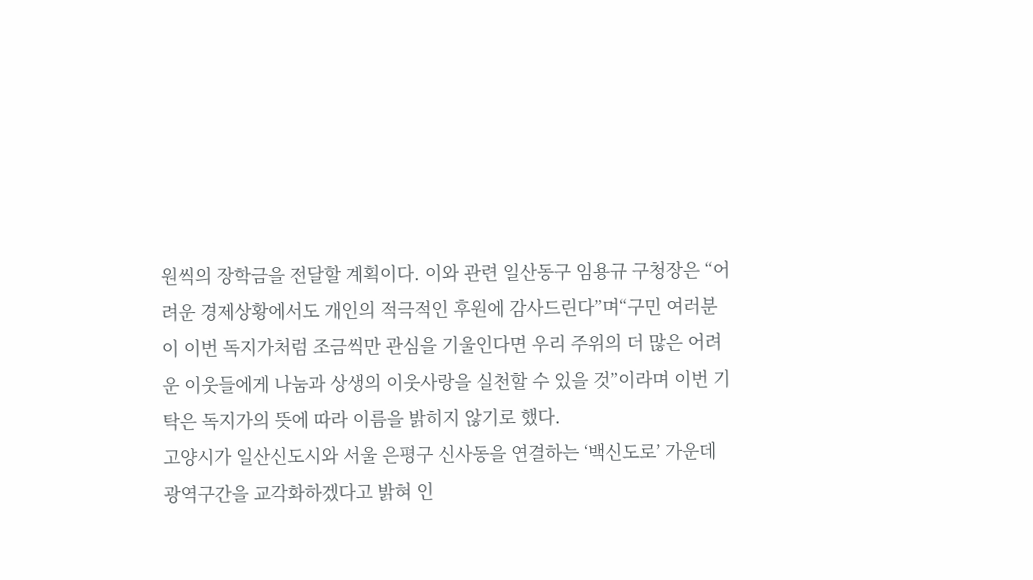원씩의 장학금을 전달할 계획이다. 이와 관련 일산동구 임용규 구청장은 “어려운 경제상황에서도 개인의 적극적인 후원에 감사드린다”며“구민 여러분이 이번 독지가처럼 조금씩만 관심을 기울인다면 우리 주위의 더 많은 어려운 이웃들에게 나눔과 상생의 이웃사랑을 실천할 수 있을 것”이라며 이번 기탁은 독지가의 뜻에 따라 이름을 밝히지 않기로 했다.
고양시가 일산신도시와 서울 은평구 신사동을 연결하는 ‘백신도로’ 가운데 광역구간을 교각화하겠다고 밝혀 인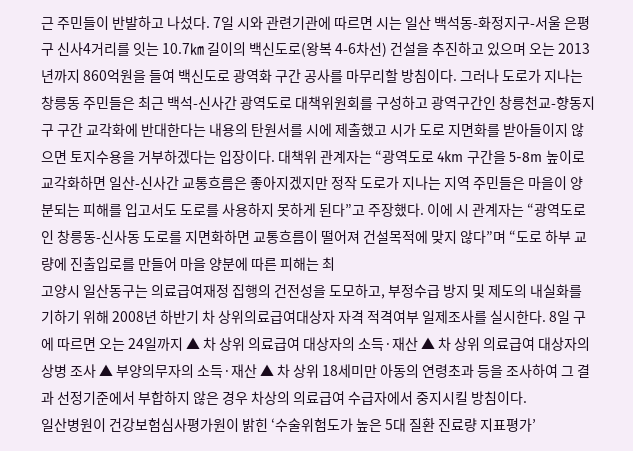근 주민들이 반발하고 나섰다. 7일 시와 관련기관에 따르면 시는 일산 백석동-화정지구-서울 은평구 신사4거리를 잇는 10.7㎞ 길이의 백신도로(왕복 4-6차선) 건설을 추진하고 있으며 오는 2013년까지 860억원을 들여 백신도로 광역화 구간 공사를 마무리할 방침이다. 그러나 도로가 지나는 창릉동 주민들은 최근 백석-신사간 광역도로 대책위원회를 구성하고 광역구간인 창릉천교-향동지구 구간 교각화에 반대한다는 내용의 탄원서를 시에 제출했고 시가 도로 지면화를 받아들이지 않으면 토지수용을 거부하겠다는 입장이다. 대책위 관계자는 “광역도로 4km 구간을 5-8m 높이로 교각화하면 일산-신사간 교통흐름은 좋아지겠지만 정작 도로가 지나는 지역 주민들은 마을이 양분되는 피해를 입고서도 도로를 사용하지 못하게 된다”고 주장했다. 이에 시 관계자는 “광역도로인 창릉동-신사동 도로를 지면화하면 교통흐름이 떨어져 건설목적에 맞지 않다”며 “도로 하부 교량에 진출입로를 만들어 마을 양분에 따른 피해는 최
고양시 일산동구는 의료급여재정 집행의 건전성을 도모하고, 부정수급 방지 및 제도의 내실화를 기하기 위해 2008년 하반기 차 상위의료급여대상자 자격 적격여부 일제조사를 실시한다. 8일 구에 따르면 오는 24일까지 ▲ 차 상위 의료급여 대상자의 소득·재산 ▲ 차 상위 의료급여 대상자의 상병 조사 ▲ 부양의무자의 소득·재산 ▲ 차 상위 18세미만 아동의 연령초과 등을 조사하여 그 결과 선정기준에서 부합하지 않은 경우 차상의 의료급여 수급자에서 중지시킬 방침이다.
일산병원이 건강보험심사평가원이 밝힌 ‘수술위험도가 높은 5대 질환 진료량 지표평가’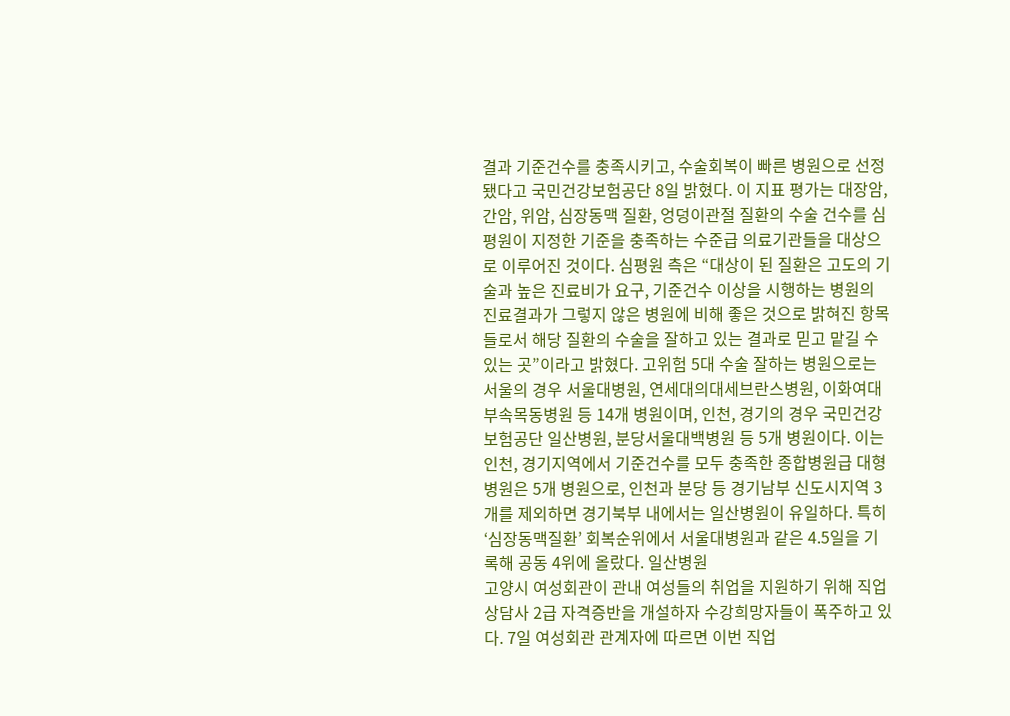결과 기준건수를 충족시키고, 수술회복이 빠른 병원으로 선정됐다고 국민건강보험공단 8일 밝혔다. 이 지표 평가는 대장암, 간암, 위암, 심장동맥 질환, 엉덩이관절 질환의 수술 건수를 심평원이 지정한 기준을 충족하는 수준급 의료기관들을 대상으로 이루어진 것이다. 심평원 측은 “대상이 된 질환은 고도의 기술과 높은 진료비가 요구, 기준건수 이상을 시행하는 병원의 진료결과가 그렇지 않은 병원에 비해 좋은 것으로 밝혀진 항목들로서 해당 질환의 수술을 잘하고 있는 결과로 믿고 맡길 수 있는 곳”이라고 밝혔다. 고위험 5대 수술 잘하는 병원으로는 서울의 경우 서울대병원, 연세대의대세브란스병원, 이화여대부속목동병원 등 14개 병원이며, 인천, 경기의 경우 국민건강보험공단 일산병원, 분당서울대백병원 등 5개 병원이다. 이는 인천, 경기지역에서 기준건수를 모두 충족한 종합병원급 대형병원은 5개 병원으로, 인천과 분당 등 경기남부 신도시지역 3개를 제외하면 경기북부 내에서는 일산병원이 유일하다. 특히 ‘심장동맥질환’ 회복순위에서 서울대병원과 같은 4.5일을 기록해 공동 4위에 올랐다. 일산병원
고양시 여성회관이 관내 여성들의 취업을 지원하기 위해 직업상담사 2급 자격증반을 개설하자 수강희망자들이 폭주하고 있다. 7일 여성회관 관계자에 따르면 이번 직업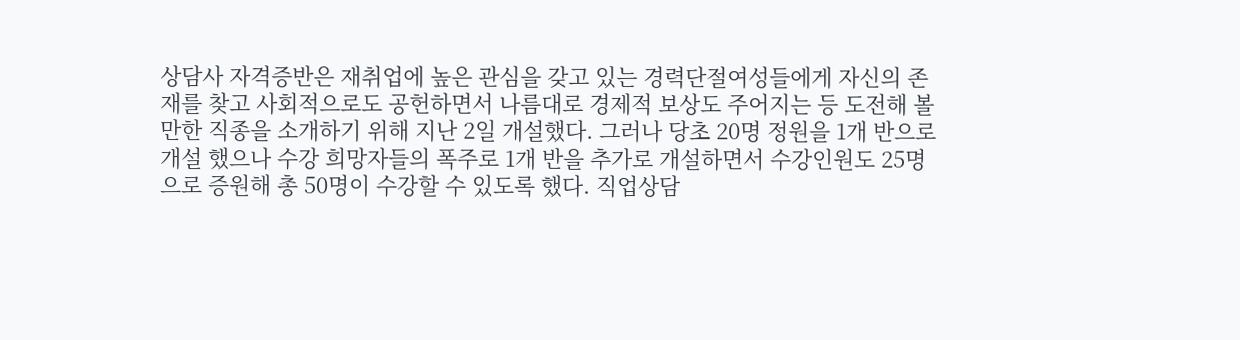상담사 자격증반은 재취업에 높은 관심을 갖고 있는 경력단절여성들에게 자신의 존재를 찾고 사회적으로도 공헌하면서 나름대로 경제적 보상도 주어지는 등 도전해 볼 만한 직종을 소개하기 위해 지난 2일 개설했다. 그러나 당초 20명 정원을 1개 반으로 개설 했으나 수강 희망자들의 폭주로 1개 반을 추가로 개설하면서 수강인원도 25명으로 증원해 총 50명이 수강할 수 있도록 했다. 직업상담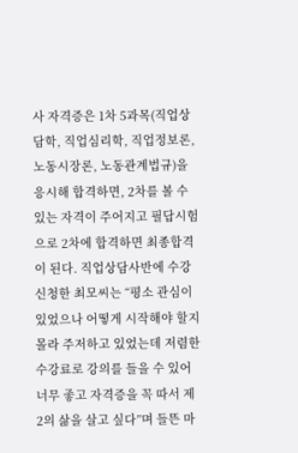사 자격증은 1차 5과목(직업상담학, 직업심리학, 직업정보론, 노동시장론, 노동관계법규)을 응시해 합격하면, 2차를 볼 수 있는 자격이 주어지고 필답시험으로 2차에 합격하면 최종합격이 된다. 직업상담사반에 수강 신청한 최모씨는 “평소 관심이 있었으나 어떻게 시작해야 할지 몰라 주저하고 있었는데 저렴한 수강료로 강의를 들을 수 있어 너무 좋고 자격증을 꼭 따서 제 2의 삶을 살고 싶다”며 들뜬 마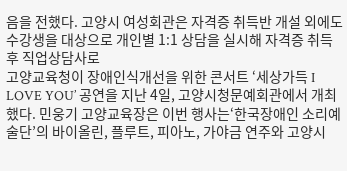음을 전했다. 고양시 여성회관은 자격증 취득반 개설 외에도 수강생을 대상으로 개인별 1:1 상담을 실시해 자격증 취득 후 직업상담사로
고양교육청이 장애인식개선을 위한 콘서트 ‘세상가득 I LOVE YOU’ 공연을 지난 4일, 고양시청문예회관에서 개최했다. 민웅기 고양교육장은 이번 행사는‘한국장애인 소리예술단’의 바이올린, 플루트, 피아노, 가야금 연주와 고양시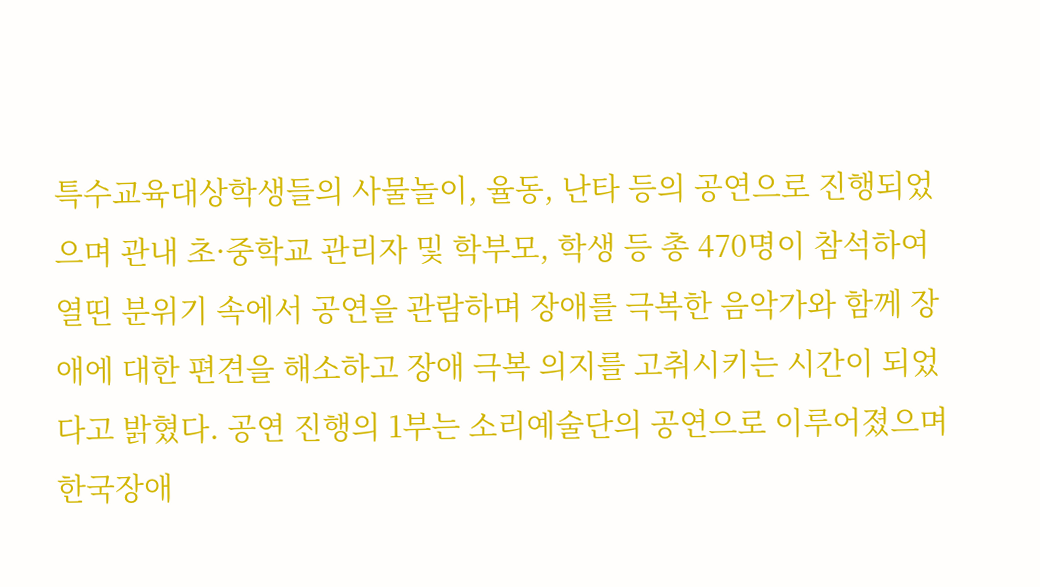특수교육대상학생들의 사물놀이, 율동, 난타 등의 공연으로 진행되었으며 관내 초·중학교 관리자 및 학부모, 학생 등 총 470명이 참석하여 열띤 분위기 속에서 공연을 관람하며 장애를 극복한 음악가와 함께 장애에 대한 편견을 해소하고 장애 극복 의지를 고취시키는 시간이 되었다고 밝혔다. 공연 진행의 1부는 소리예술단의 공연으로 이루어졌으며 한국장애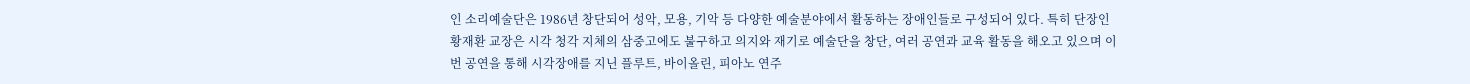인 소리예술단은 1986년 창단되어 성악, 모용, 기악 등 다양한 예술분야에서 활동하는 장애인들로 구성되어 있다. 특히 단장인 황재환 교장은 시각 청각 지체의 삼중고에도 불구하고 의지와 재기로 예술단을 창단, 여러 공연과 교육 활동을 해오고 있으며 이번 공연을 통해 시각장애를 지닌 플루트, 바이올린, 피아노 연주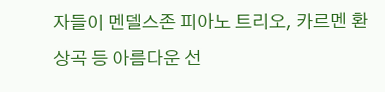자들이 멘델스존 피아노 트리오, 카르멘 환상곡 등 아름다운 선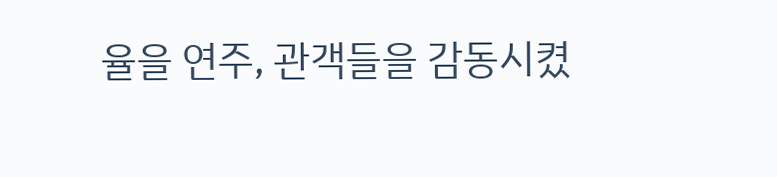율을 연주, 관객들을 감동시켰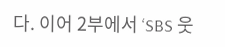다. 이어 2부에서 ‘SBS 웃